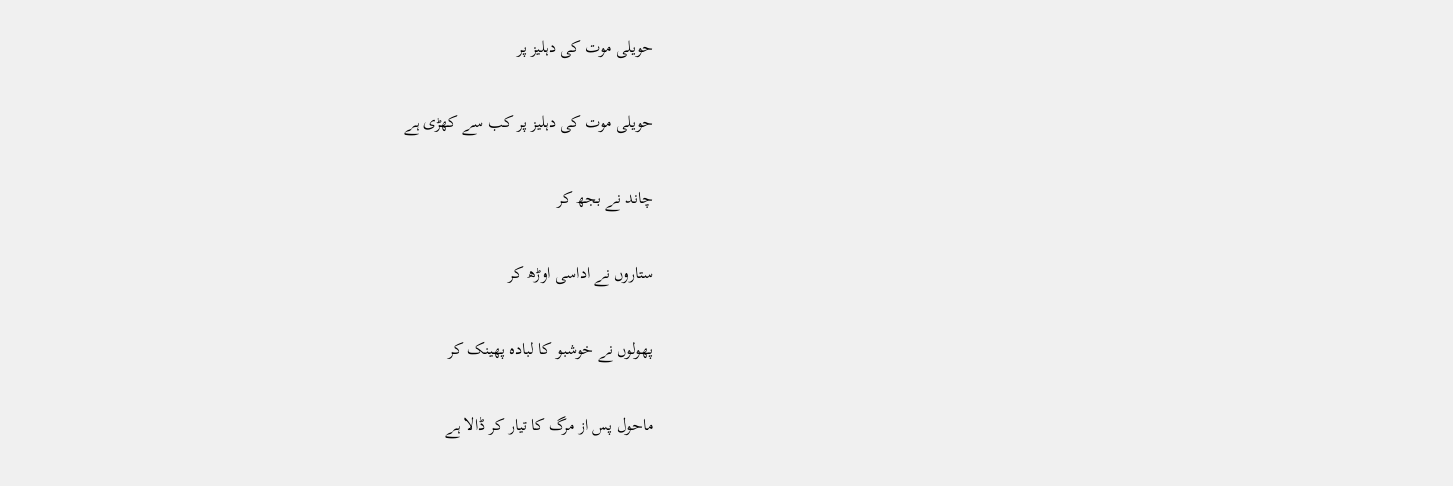حویلی موت کی دہلیز پر

حویلی موت کی دہلیز پر کب سے کھڑی ہے

چاند نے بجھ کر

ستاروں نے اداسی اوڑھ کر

پھولوں نے خوشبو کا لبادہ پھینک کر

ماحول پس از مرگ کا تیار کر ڈالا ہے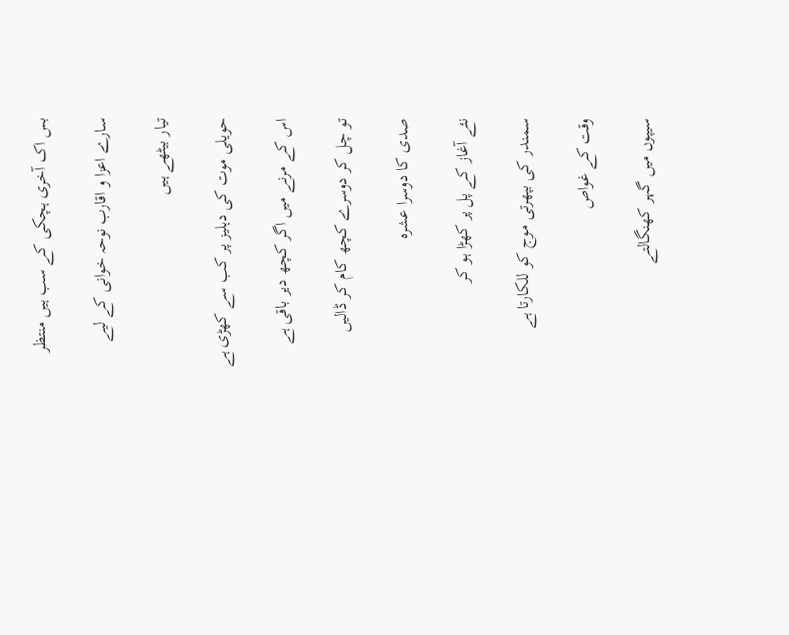بس اک آخری ہچکی کے سب ہیں منتظر

سارے اعزا و اقارب نوحہ خوانی کے لیے

تیار بیٹھے ہیں

حویلی موت کی دہلیز پر کب سے کھڑی ہے

اس کے مرنے میں اگر کچھ دیر باقی ہے

تو چل کر دوسرے کچھ کام کر ڈالیں

صدی کا دوسرا عشرہ

نئے آغاز کے پل پر کھڑا ہو کر

سمندر کی بپھرتی موج کو للکارتا ہے

وقت کے غواص

سیپوں میں گہر کھنگالتے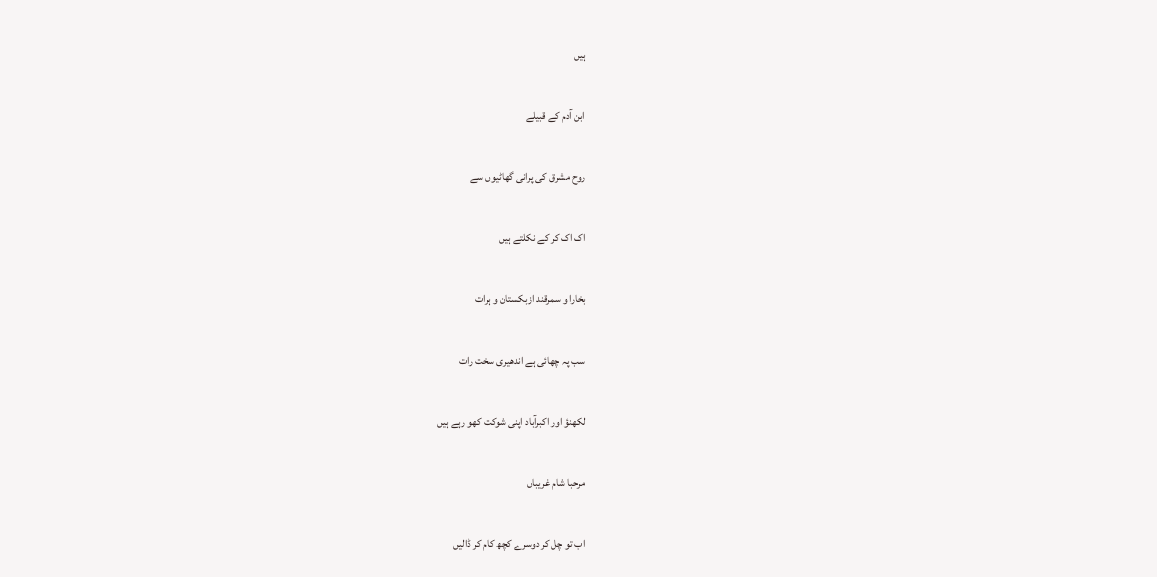ہیں

ابن آدم کے قبیلے

روح مشرق کی پرانی گھاٹیوں سے

اک اک کر کے نکلتے ہیں

بخارا و سمرقند ازبکستان و ہرات

سب پہ چھائی ہے اندھیری سخت رات

لکھنؤ اور اکبرآباد اپنی شوکت کھو رہے ہیں

مرحبا شام غریباں

اب تو چل کر دوسرے کچھ کام کر ڈالیں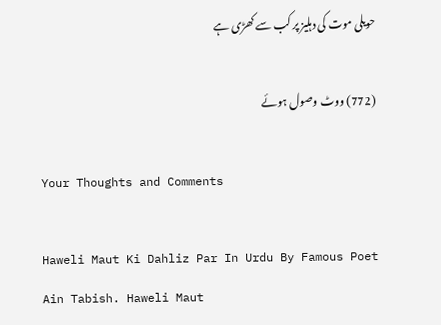حویلی موت کی دہلیز پر کب سے کھڑی ہے

(772) ووٹ وصول ہوئے

Your Thoughts and Comments

Haweli Maut Ki Dahliz Par In Urdu By Famous Poet Ain Tabish. Haweli Maut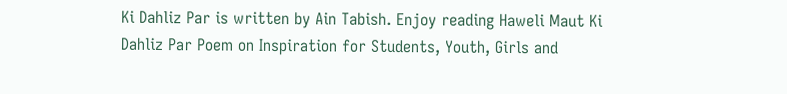Ki Dahliz Par is written by Ain Tabish. Enjoy reading Haweli Maut Ki Dahliz Par Poem on Inspiration for Students, Youth, Girls and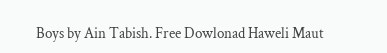Boys by Ain Tabish. Free Dowlonad Haweli Maut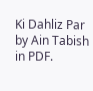Ki Dahliz Par by Ain Tabish in PDF.